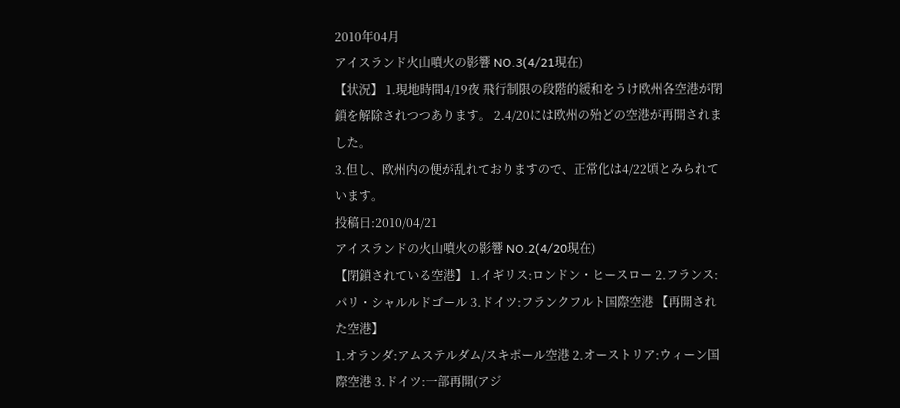2010年04月
アイスランド火山噴火の影響 NO.3(4/21現在)
【状況】 1.現地時間4/19夜 飛行制限の段階的緩和をうけ欧州各空港が閉鎖を解除されつつあります。 2.4/20には欧州の殆どの空港が再開されました。
3.但し、欧州内の便が乱れておりますので、正常化は4/22頃とみられています。
投稿日:2010/04/21
アイスランドの火山噴火の影響 NO.2(4/20現在)
【閉鎖されている空港】 1.イギリス:ロンドン・ヒースロー 2.フランス:パリ・シャルルドゴール 3.ドイツ:フランクフルト国際空港 【再開された空港】
1.オランダ:アムステルダム/スキポール空港 2.オーストリア:ウィーン国際空港 3.ドイツ:一部再開(アジ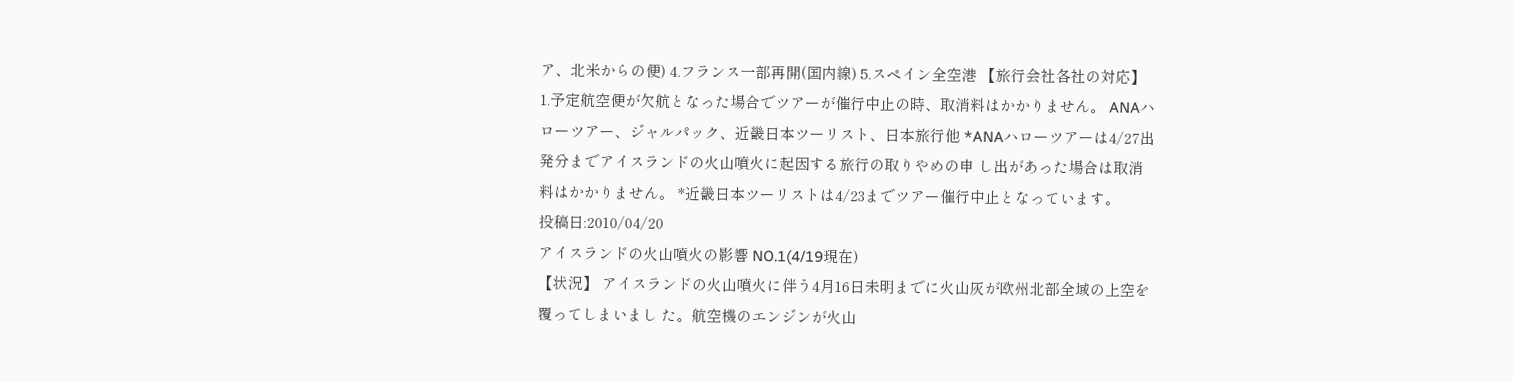ア、北米からの便) 4.フランス一部再開(国内線) 5.スペイン全空港 【旅行会社各社の対応】 1.予定航空便が欠航となった場合でツアーが催行中止の時、取消料はかかりません。 ANAハローツアー、ジャルパック、近畿日本ツーリスト、日本旅行他 *ANAハローツアーは4/27出発分までアイスランドの火山噴火に起因する旅行の取りやめの申 し出があった場合は取消料はかかりません。 *近畿日本ツーリストは4/23までツアー催行中止となっています。
投稿日:2010/04/20
アイスランドの火山噴火の影響 NO.1(4/19現在)
【状況】 アイスランドの火山噴火に伴う4月16日未明までに火山灰が欧州北部全域の上空を覆ってしまいまし た。航空機のエンジンが火山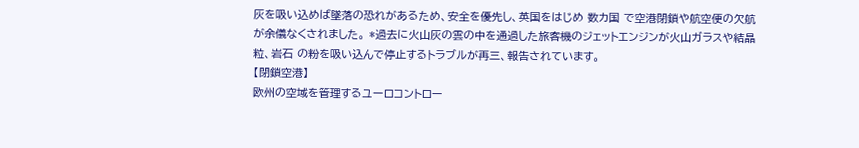灰を吸い込めば墜落の恐れがあるため、安全を優先し、英国をはじめ 数カ国 で空港閉鎖や航空便の欠航が余儀なくされました。 *過去に火山灰の雲の中を通過した旅客機のジェットエンジンが火山ガラスや結晶粒、岩石 の粉を吸い込んで停止するトラブルが再三、報告されています。
【閉鎖空港】
欧州の空域を管理するユーロコントロー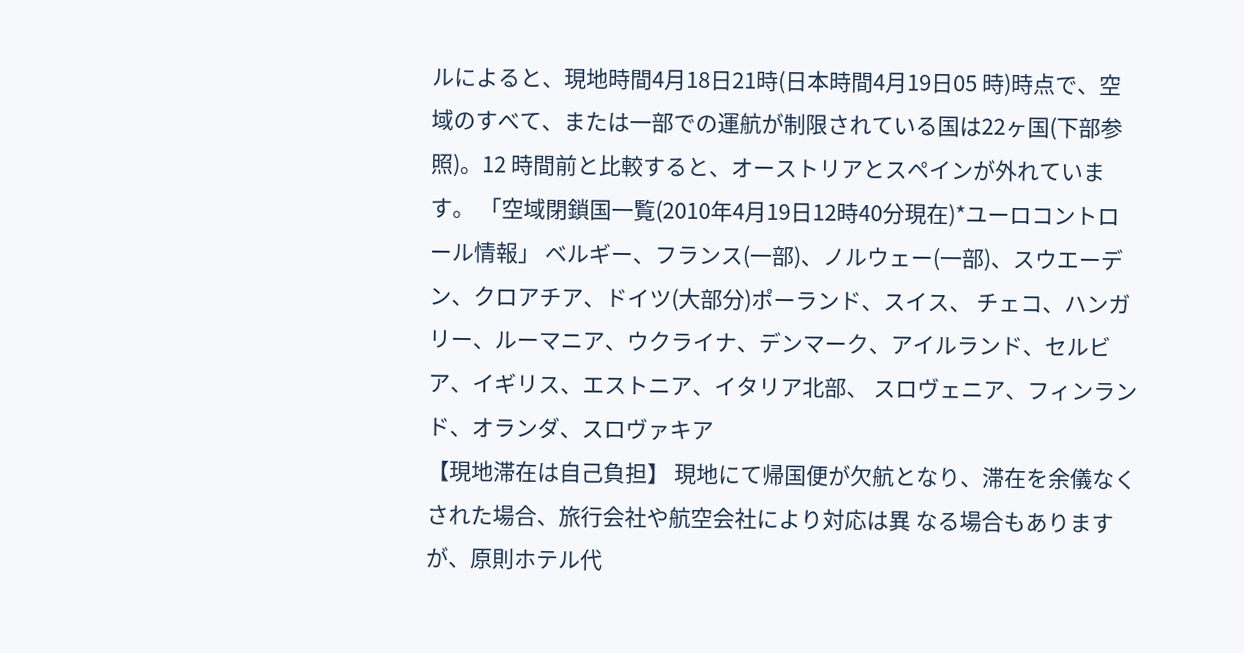ルによると、現地時間4月18日21時(日本時間4月19日05 時)時点で、空域のすべて、または一部での運航が制限されている国は22ヶ国(下部参照)。12 時間前と比較すると、オーストリアとスペインが外れています。 「空域閉鎖国一覧(2010年4月19日12時40分現在)*ユーロコントロール情報」 ベルギー、フランス(一部)、ノルウェー(一部)、スウエーデン、クロアチア、ドイツ(大部分)ポーランド、スイス、 チェコ、ハンガリー、ルーマニア、ウクライナ、デンマーク、アイルランド、セルビア、イギリス、エストニア、イタリア北部、 スロヴェニア、フィンランド、オランダ、スロヴァキア
【現地滞在は自己負担】 現地にて帰国便が欠航となり、滞在を余儀なくされた場合、旅行会社や航空会社により対応は異 なる場合もありますが、原則ホテル代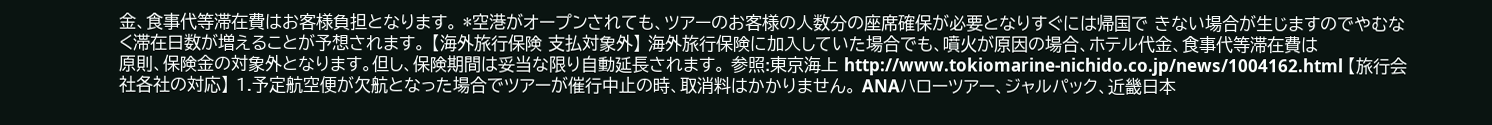金、食事代等滞在費はお客様負担となります。 *空港がオープンされても、ツアーのお客様の人数分の座席確保が必要となりすぐには帰国で きない場合が生じますのでやむなく滞在日数が増えることが予想されます。 【海外旅行保険 支払対象外】 海外旅行保険に加入していた場合でも、噴火が原因の場合、ホテル代金、食事代等滞在費は
原則、保険金の対象外となります。但し、保険期間は妥当な限り自動延長されます。 参照:東京海上 http://www.tokiomarine-nichido.co.jp/news/1004162.html 【旅行会社各社の対応】 1.予定航空便が欠航となった場合でツアーが催行中止の時、取消料はかかりません。 ANAハローツアー、ジャルパック、近畿日本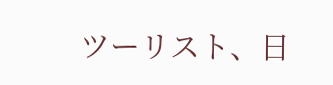ツーリスト、日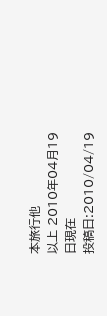本旅行他
以上 2010年04月19日現在
投稿日:2010/04/19